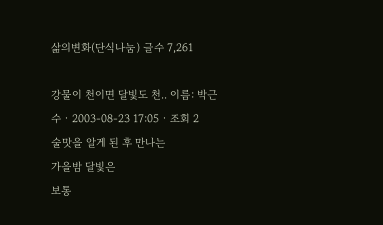삶의변화(단식나눔) 글수 7,261

강물이 천이면 달빛도 천.. 이름: 박근수 · 2003-08-23 17:05 · 조회 2
술맛을 알게 된 후 만나는
가을밤 달빛은
보통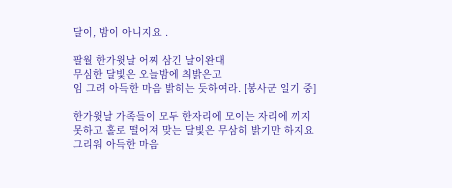달이, 밤이 아니지요 .

팔월 한가윗날 어찌 삼긴 날이완대
무심한 달빛은 오늘밤에 츼밝은고
임 그려 아득한 마음 밝히는 듯하여라. [봉사군 일기 중]

한가윗날 가족들이 모두 한자리에 모이는 자리에 끼지
못하고 홀로 떨어져 맞는 달빛은 무삼히 밝기만 하지요
그리워 아득한 마음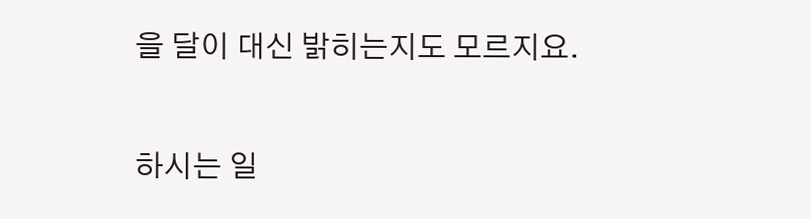을 달이 대신 밝히는지도 모르지요.

하시는 일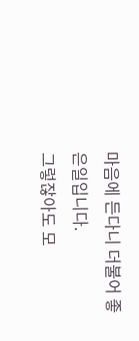마음에 든다니 더불어 좋은일입니다.
그렇잖아도 모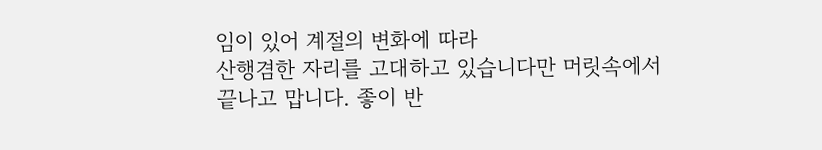임이 있어 계절의 변화에 따라
산행겸한 자리를 고대하고 있습니다만 머릿속에서
끝나고 맙니다. 좋이 반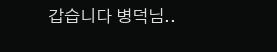갑습니다 병덕님..